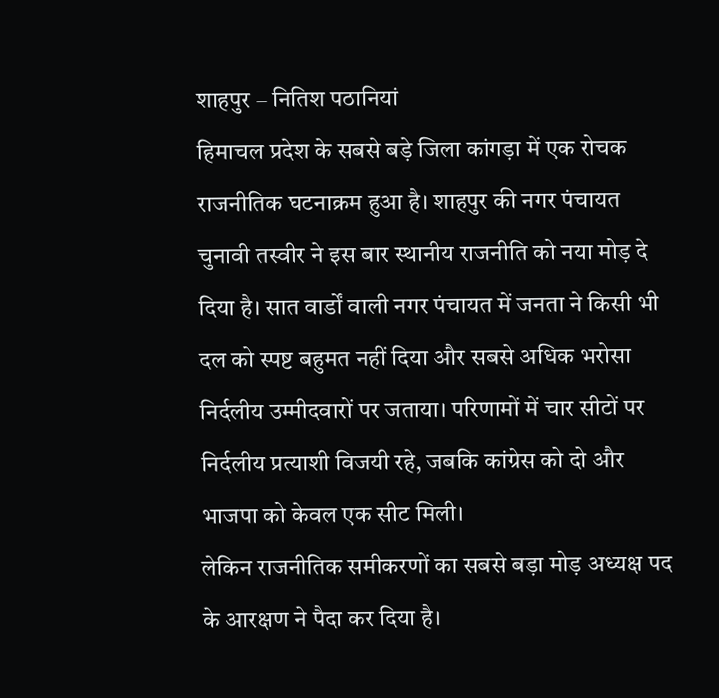शाहपुर – नितिश पठानियां
हिमाचल प्रदेश के सबसे बड़े जिला कांगड़ा में एक रोचक राजनीतिक घटनाक्रम हुआ है। शाहपुर की नगर पंचायत चुनावी तस्वीर ने इस बार स्थानीय राजनीति को नया मोड़ दे दिया है। सात वार्डों वाली नगर पंचायत में जनता ने किसी भी दल को स्पष्ट बहुमत नहीं दिया और सबसे अधिक भरोसा निर्दलीय उम्मीदवारों पर जताया। परिणामों में चार सीटों पर निर्दलीय प्रत्याशी विजयी रहे, जबकि कांग्रेस को दो और भाजपा को केवल एक सीट मिली।
लेकिन राजनीतिक समीकरणों का सबसे बड़ा मोड़ अध्यक्ष पद के आरक्षण ने पैदा कर दिया है।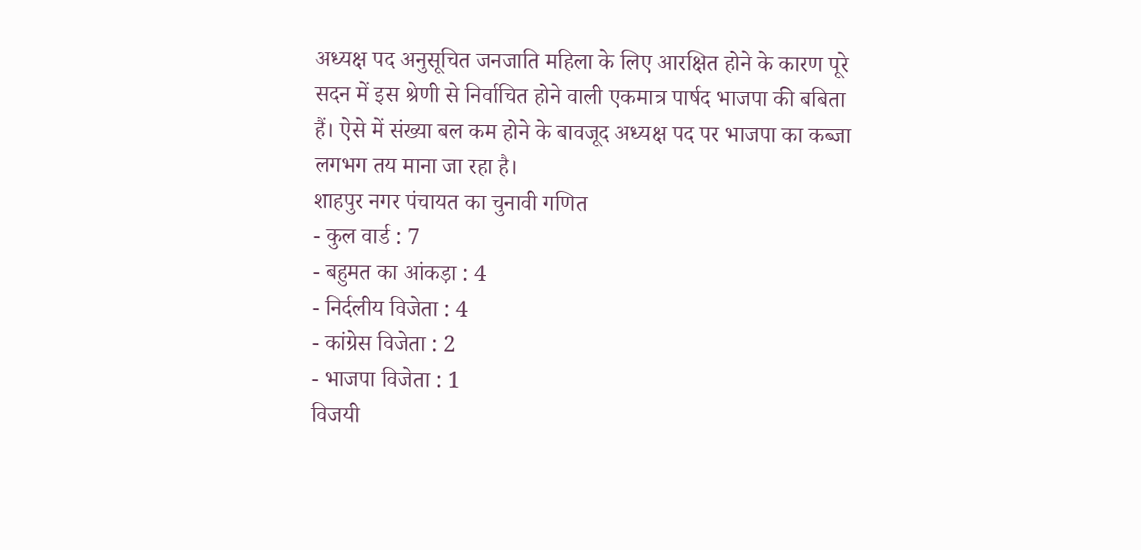अध्यक्ष पद अनुसूचित जनजाति महिला के लिए आरक्षित होने के कारण पूरे सदन में इस श्रेणी से निर्वाचित होने वाली एकमात्र पार्षद भाजपा की बबिता हैं। ऐसे में संख्या बल कम होने के बावजूद अध्यक्ष पद पर भाजपा का कब्जा लगभग तय माना जा रहा है।
शाहपुर नगर पंचायत का चुनावी गणित
- कुल वार्ड : 7
- बहुमत का आंकड़ा : 4
- निर्दलीय विजेता : 4
- कांग्रेस विजेता : 2
- भाजपा विजेता : 1
विजयी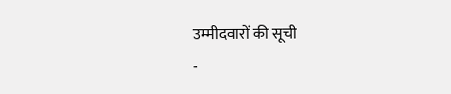उम्मीदवारों की सूची
-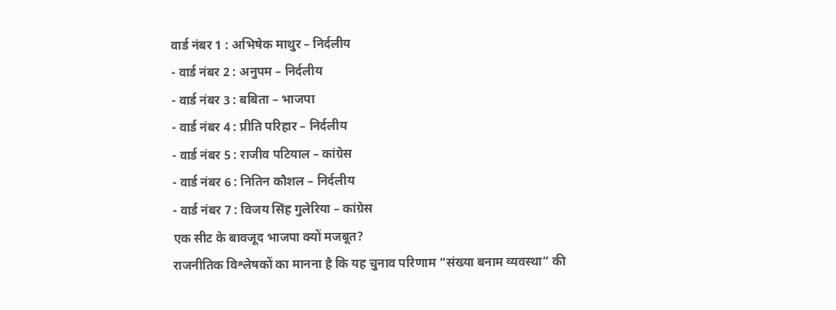वार्ड नंबर 1 : अभिषेक माथुर – निर्दलीय
- वार्ड नंबर 2 : अनुपम – निर्दलीय
- वार्ड नंबर 3 : बबिता – भाजपा
- वार्ड नंबर 4 : प्रीति परिहार – निर्दलीय
- वार्ड नंबर 5 : राजीव पटियाल – कांग्रेस
- वार्ड नंबर 6 : नितिन कौशल – निर्दलीय
- वार्ड नंबर 7 : विजय सिंह गुलेरिया – कांग्रेस
एक सीट के बावजूद भाजपा क्यों मजबूत?
राजनीतिक विश्लेषकों का मानना है कि यह चुनाव परिणाम “संख्या बनाम व्यवस्था” की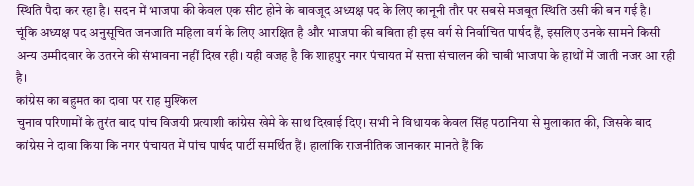स्थिति पैदा कर रहा है। सदन में भाजपा की केवल एक सीट होने के बावजूद अध्यक्ष पद के लिए कानूनी तौर पर सबसे मजबूत स्थिति उसी की बन गई है।
चूंकि अध्यक्ष पद अनुसूचित जनजाति महिला वर्ग के लिए आरक्षित है और भाजपा की बबिता ही इस वर्ग से निर्वाचित पार्षद हैं, इसलिए उनके सामने किसी अन्य उम्मीदवार के उतरने की संभावना नहीं दिख रही। यही वजह है कि शाहपुर नगर पंचायत में सत्ता संचालन की चाबी भाजपा के हाथों में जाती नजर आ रही है।
कांग्रेस का बहुमत का दावा पर राह मुश्किल
चुनाव परिणामों के तुरंत बाद पांच विजयी प्रत्याशी कांग्रेस खेमे के साथ दिखाई दिए। सभी ने विधायक केवल सिंह पठानिया से मुलाकात की, जिसके बाद कांग्रेस ने दावा किया कि नगर पंचायत में पांच पार्षद पार्टी समर्थित हैं। हालांकि राजनीतिक जानकार मानते हैं कि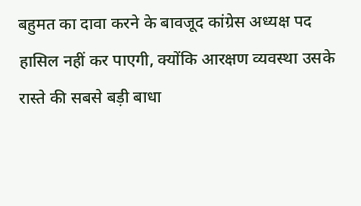बहुमत का दावा करने के बावजूद कांग्रेस अध्यक्ष पद हासिल नहीं कर पाएगी, क्योंकि आरक्षण व्यवस्था उसके रास्ते की सबसे बड़ी बाधा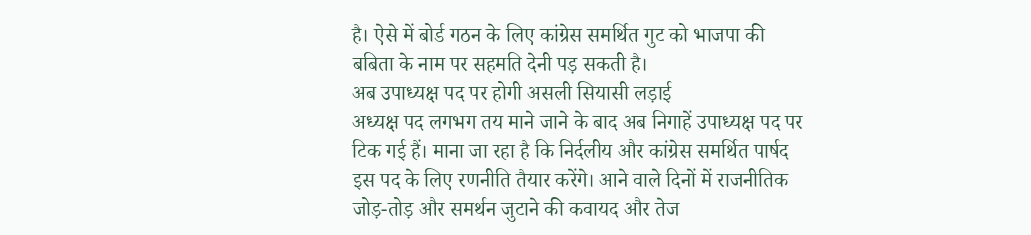है। ऐसे में बोर्ड गठन के लिए कांग्रेस समर्थित गुट को भाजपा की बबिता के नाम पर सहमति देनी पड़ सकती है।
अब उपाध्यक्ष पद पर होगी असली सियासी लड़ाई
अध्यक्ष पद लगभग तय माने जाने के बाद अब निगाहें उपाध्यक्ष पद पर टिक गई हैं। माना जा रहा है कि निर्दलीय और कांग्रेस समर्थित पार्षद इस पद के लिए रणनीति तैयार करेंगे। आने वाले दिनों में राजनीतिक जोड़-तोड़ और समर्थन जुटाने की कवायद और तेज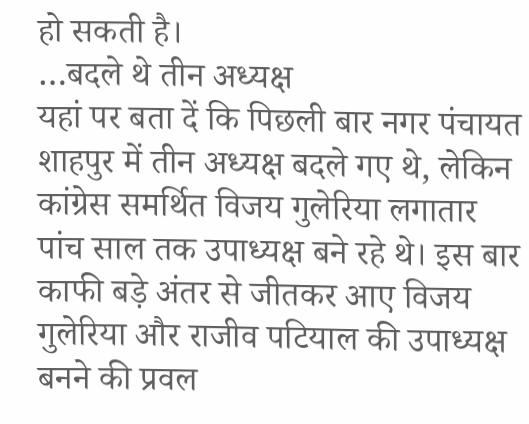हो सकती है।
…बदले थे तीन अध्यक्ष
यहां पर बता दें कि पिछली बार नगर पंचायत शाहपुर में तीन अध्यक्ष बदले गए थे, लेकिन कांग्रेस समर्थित विजय गुलेरिया लगातार पांच साल तक उपाध्यक्ष बने रहे थे। इस बार काफी बड़े अंतर से जीतकर आए विजय गुलेरिया और राजीव पटियाल की उपाध्यक्ष बनने की प्रवल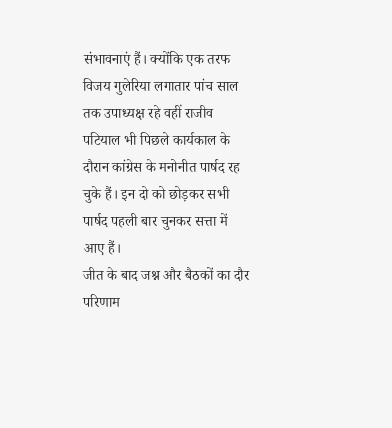संभावनाएं हैं। क्योंकि एक तरफ विजय गुलेरिया लगातार पांच साल तक उपाध्यक्ष रहे वहीं राजीव पटियाल भी पिछले कार्यकाल के दौरान कांग्रेस के मनोनीत पार्षद रह चुके हैं। इन दो को छोड़कर सभी पार्षद पहली बार चुनकर सत्ता में आए हैं।
जीत के बाद जश्न और बैठकों का दौर
परिणाम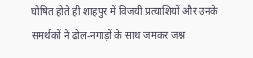घोषित होते ही शाहपुर में विजयी प्रत्याशियों और उनके समर्थकों ने ढोल-नगाड़ों के साथ जमकर जश्न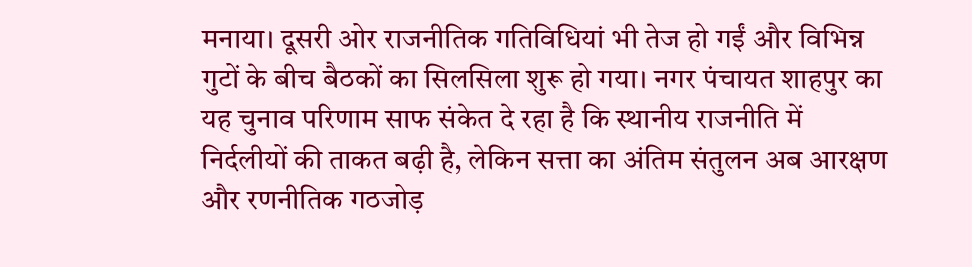मनाया। दूसरी ओर राजनीतिक गतिविधियां भी तेज हो गईं और विभिन्न गुटों के बीच बैठकों का सिलसिला शुरू हो गया। नगर पंचायत शाहपुर का यह चुनाव परिणाम साफ संकेत दे रहा है कि स्थानीय राजनीति में निर्दलीयों की ताकत बढ़ी है, लेकिन सत्ता का अंतिम संतुलन अब आरक्षण और रणनीतिक गठजोड़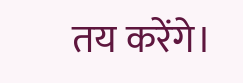तय करेंगे।